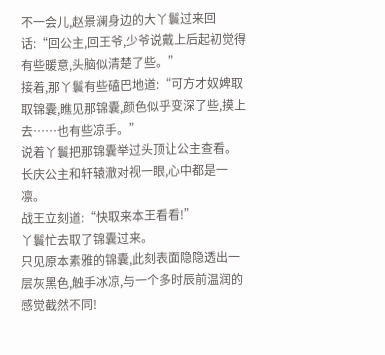不一会儿,赵景澜身边的大丫鬟过来回话:“回公主,回王爷,少爷说戴上后起初觉得有些暖意,头脑似清楚了些。”
接着,那丫鬟有些磕巴地道:“可方才奴婢取取锦囊,瞧见那锦囊,颜色似乎变深了些,摸上去……也有些凉手。”
说着丫鬟把那锦囊举过头顶让公主查看。
长庆公主和轩辕澈对视一眼,心中都是一凛。
战王立刻道:“快取来本王看看!”
丫鬟忙去取了锦囊过来。
只见原本素雅的锦囊,此刻表面隐隐透出一层灰黑色,触手冰凉,与一个多时辰前温润的感觉截然不同!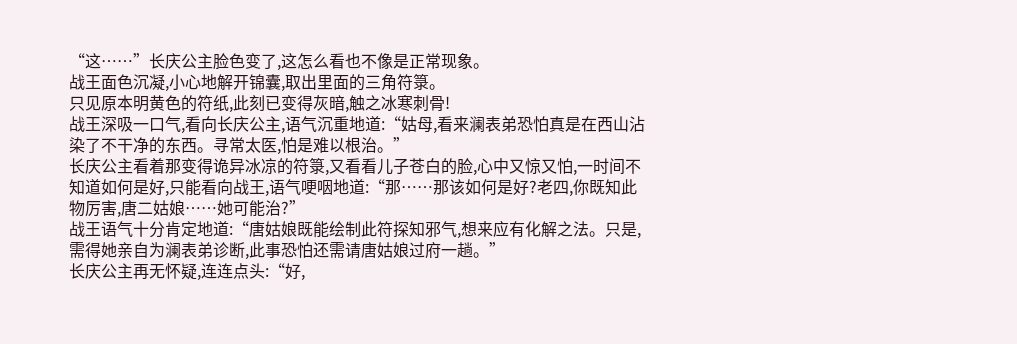“这……”长庆公主脸色变了,这怎么看也不像是正常现象。
战王面色沉凝,小心地解开锦囊,取出里面的三角符箓。
只见原本明黄色的符纸,此刻已变得灰暗,触之冰寒刺骨!
战王深吸一口气,看向长庆公主,语气沉重地道:“姑母,看来澜表弟恐怕真是在西山沾染了不干净的东西。寻常太医,怕是难以根治。”
长庆公主看着那变得诡异冰凉的符箓,又看看儿子苍白的脸,心中又惊又怕,一时间不知道如何是好,只能看向战王,语气哽咽地道:“那……那该如何是好?老四,你既知此物厉害,唐二姑娘……她可能治?”
战王语气十分肯定地道:“唐姑娘既能绘制此符探知邪气,想来应有化解之法。只是,需得她亲自为澜表弟诊断,此事恐怕还需请唐姑娘过府一趟。”
长庆公主再无怀疑,连连点头:“好,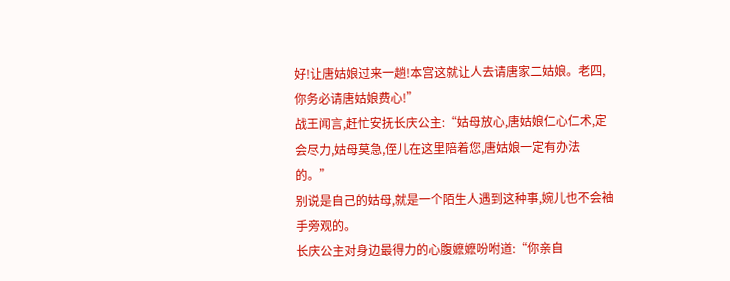好!让唐姑娘过来一趟!本宫这就让人去请唐家二姑娘。老四,你务必请唐姑娘费心!”
战王闻言,赶忙安抚长庆公主:“姑母放心,唐姑娘仁心仁术,定会尽力,姑母莫急,侄儿在这里陪着您,唐姑娘一定有办法的。”
别说是自己的姑母,就是一个陌生人遇到这种事,婉儿也不会袖手旁观的。
长庆公主对身边最得力的心腹嬷嬷吩咐道:“你亲自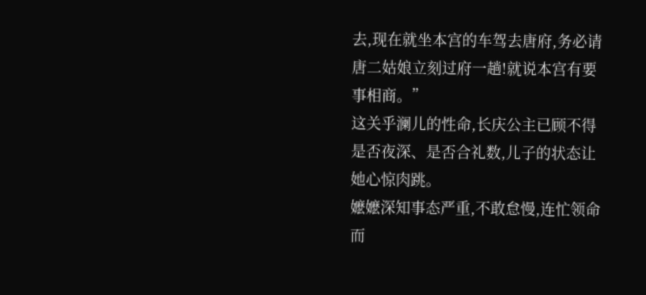去,现在就坐本宫的车驾去唐府,务必请唐二姑娘立刻过府一趟!就说本宫有要事相商。”
这关乎澜儿的性命,长庆公主已顾不得是否夜深、是否合礼数,儿子的状态让她心惊肉跳。
嬷嬷深知事态严重,不敢怠慢,连忙领命而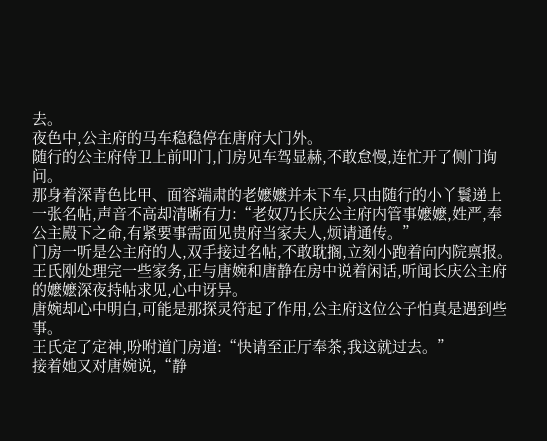去。
夜色中,公主府的马车稳稳停在唐府大门外。
随行的公主府侍卫上前叩门,门房见车驾显赫,不敢怠慢,连忙开了侧门询问。
那身着深青色比甲、面容端肃的老嬷嬷并未下车,只由随行的小丫鬟递上一张名帖,声音不高却清晰有力:“老奴乃长庆公主府内管事嬷嬷,姓严,奉公主殿下之命,有紧要事需面见贵府当家夫人,烦请通传。”
门房一听是公主府的人,双手接过名帖,不敢耽搁,立刻小跑着向内院禀报。
王氏刚处理完一些家务,正与唐婉和唐静在房中说着闲话,听闻长庆公主府的嬷嬷深夜持帖求见,心中讶异。
唐婉却心中明白,可能是那探灵符起了作用,公主府这位公子怕真是遇到些事。
王氏定了定神,吩咐道门房道:“快请至正厅奉茶,我这就过去。”
接着她又对唐婉说,“静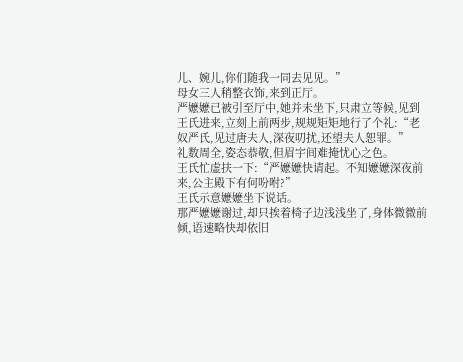儿、婉儿,你们随我一同去见见。”
母女三人稍整衣饰,来到正厅。
严嬷嬷已被引至厅中,她并未坐下,只肃立等候,见到王氏进来,立刻上前两步,规规矩矩地行了个礼:“老奴严氏,见过唐夫人,深夜叨扰,还望夫人恕罪。”
礼数周全,姿态恭敬,但眉宇间难掩忧心之色。
王氏忙虚扶一下:“严嬷嬷快请起。不知嬷嬷深夜前来,公主殿下有何吩咐?”
王氏示意嬷嬷坐下说话。
那严嬷嬷谢过,却只挨着椅子边浅浅坐了,身体微微前倾,语速略快却依旧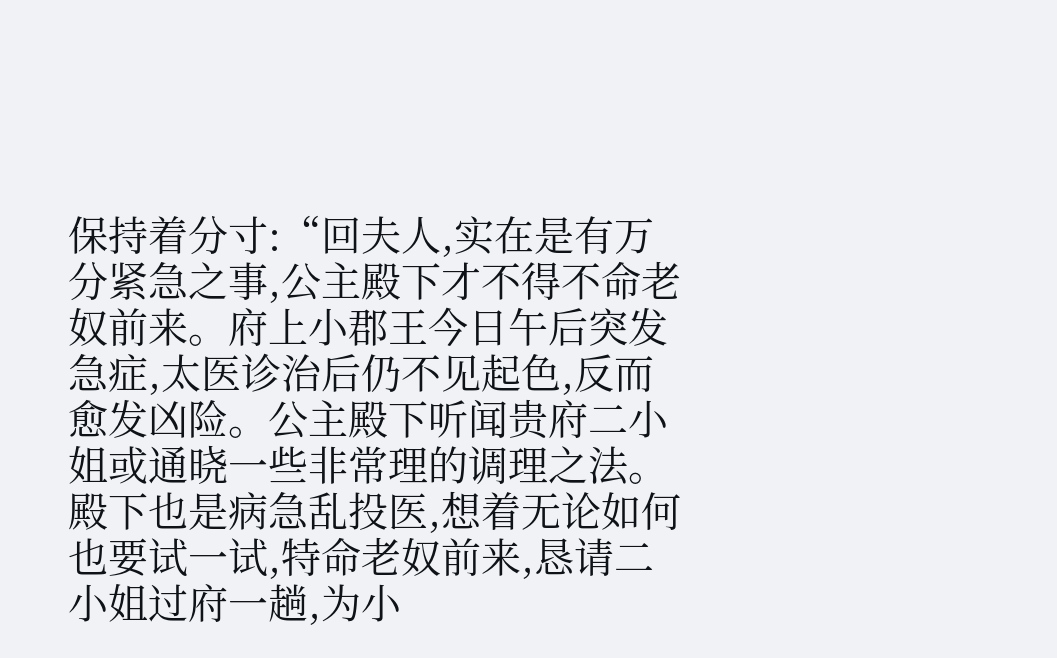保持着分寸:“回夫人,实在是有万分紧急之事,公主殿下才不得不命老奴前来。府上小郡王今日午后突发急症,太医诊治后仍不见起色,反而愈发凶险。公主殿下听闻贵府二小姐或通晓一些非常理的调理之法。殿下也是病急乱投医,想着无论如何也要试一试,特命老奴前来,恳请二小姐过府一趟,为小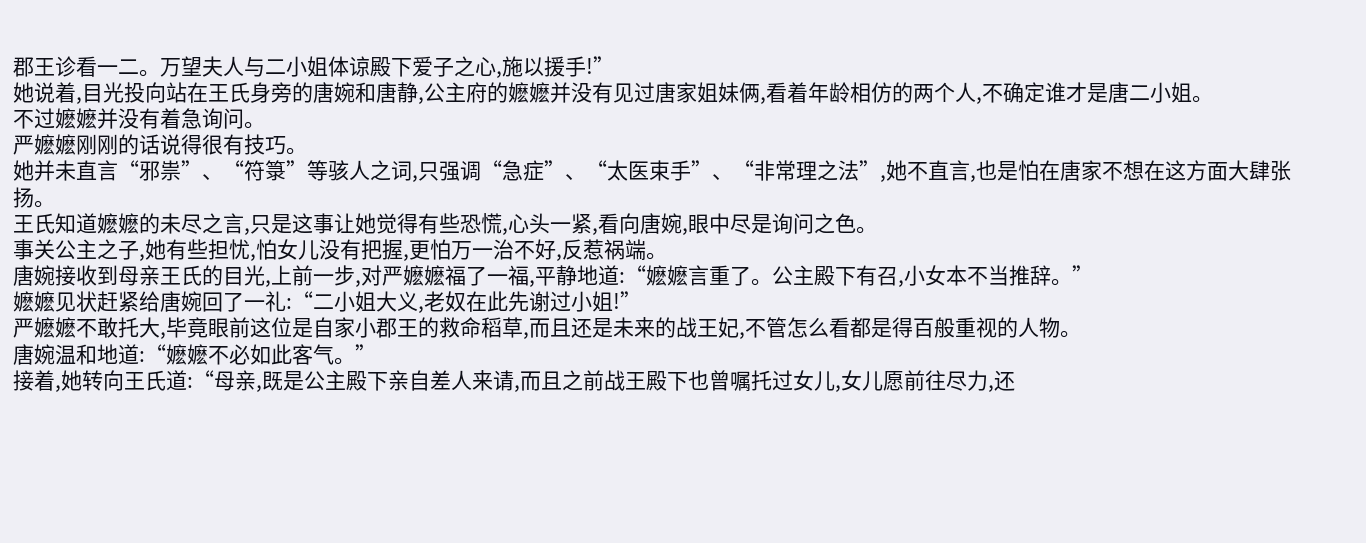郡王诊看一二。万望夫人与二小姐体谅殿下爱子之心,施以援手!”
她说着,目光投向站在王氏身旁的唐婉和唐静,公主府的嬷嬷并没有见过唐家姐妹俩,看着年龄相仿的两个人,不确定谁才是唐二小姐。
不过嬷嬷并没有着急询问。
严嬷嬷刚刚的话说得很有技巧。
她并未直言“邪祟”、“符箓”等骇人之词,只强调“急症”、“太医束手”、“非常理之法”,她不直言,也是怕在唐家不想在这方面大肆张扬。
王氏知道嬷嬷的未尽之言,只是这事让她觉得有些恐慌,心头一紧,看向唐婉,眼中尽是询问之色。
事关公主之子,她有些担忧,怕女儿没有把握,更怕万一治不好,反惹祸端。
唐婉接收到母亲王氏的目光,上前一步,对严嬷嬷福了一福,平静地道:“嬷嬷言重了。公主殿下有召,小女本不当推辞。”
嬷嬷见状赶紧给唐婉回了一礼:“二小姐大义,老奴在此先谢过小姐!”
严嬷嬷不敢托大,毕竟眼前这位是自家小郡王的救命稻草,而且还是未来的战王妃,不管怎么看都是得百般重视的人物。
唐婉温和地道:“嬷嬷不必如此客气。”
接着,她转向王氏道:“母亲,既是公主殿下亲自差人来请,而且之前战王殿下也曾嘱托过女儿,女儿愿前往尽力,还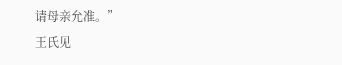请母亲允准。”
王氏见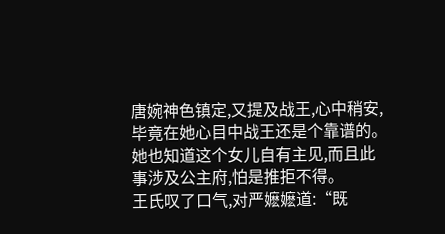唐婉神色镇定,又提及战王,心中稍安,毕竟在她心目中战王还是个靠谱的。
她也知道这个女儿自有主见,而且此事涉及公主府,怕是推拒不得。
王氏叹了口气,对严嬷嬷道:“既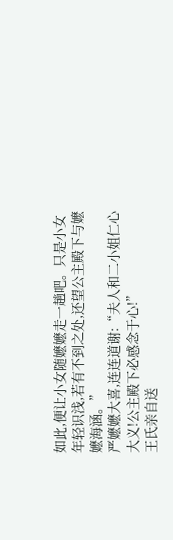如此,便让小女随嬷嬷走一趟吧。只是小女年轻识浅,若有不到之处,还望公主殿下与嬷嬷海涵。”
严嬷嬷大喜,连连道谢:“夫人和二小姐仁心大义!公主殿下必感念于心!”
王氏亲自送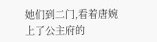她们到二门,看着唐婉上了公主府的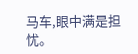马车,眼中满是担忧。